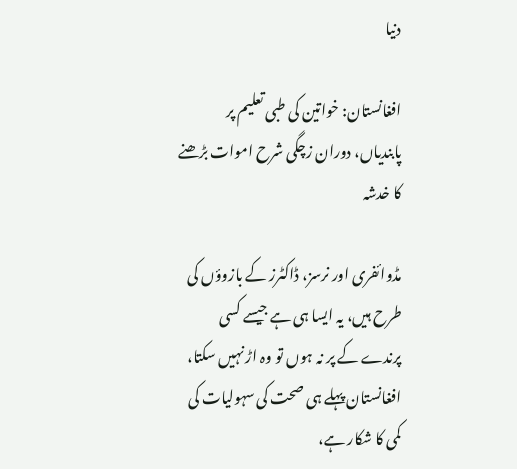دنیا

افغانستان: خواتین کی طبی تعلیم پر پابندیاں، دوران زچگی شرح اموات بڑھنے کا خدشہ

مڈوائفری اور نرسز، ڈاکٹرز کے بازوؤں کی طرح ہیں، یہ ایسا ہی ہے جیسے کسی پرندے کے پر نہ ہوں تو وہ اڑ نہیں سکتا، افغانستان پہلے ہی صحت کی سہولیات کی کمی کا شکار ہے،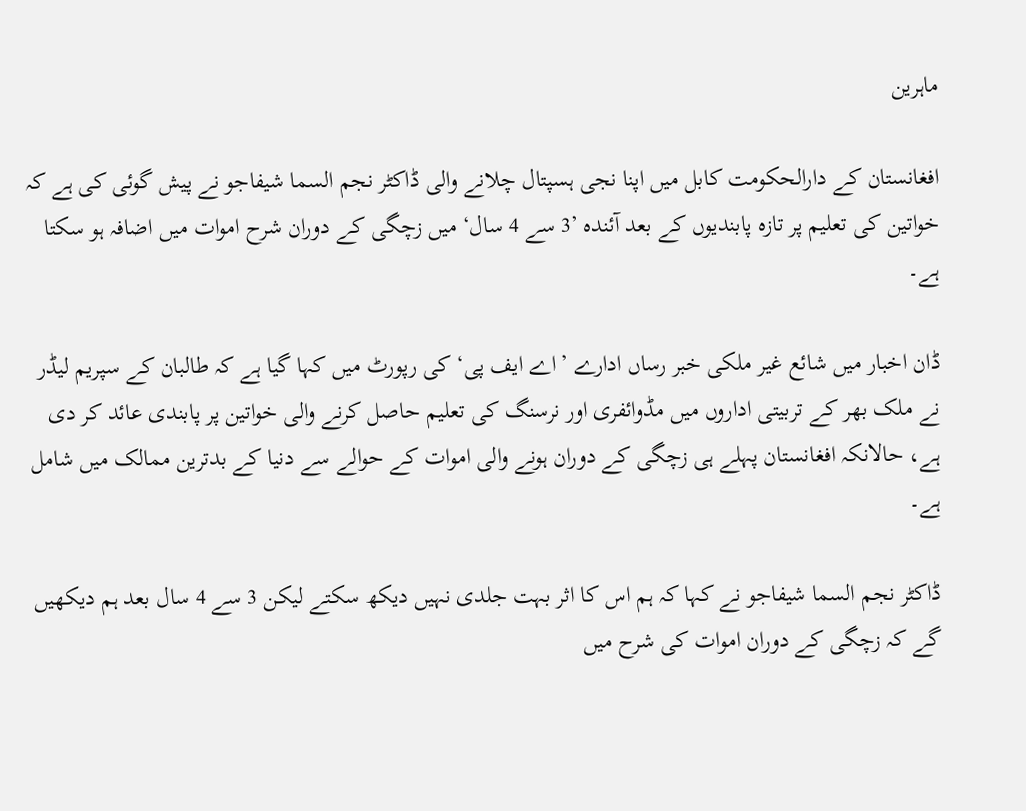ماہرین

افغانستان کے دارالحکومت کابل میں اپنا نجی ہسپتال چلانے والی ڈاکٹر نجم السما شیفاجو نے پیش گوئی کی ہے کہ خواتین کی تعلیم پر تازہ پابندیوں کے بعد آئندہ ’3 سے 4 سال‘ میں زچگی کے دوران شرح اموات میں اضافہ ہو سکتا ہے۔

ڈان اخبار میں شائع غیر ملکی خبر رساں ادارے ’اے ایف پی‘ کی رپورٹ میں کہا گیا ہے کہ طالبان کے سپریم لیڈر نے ملک بھر کے تربیتی اداروں میں مڈوائفری اور نرسنگ کی تعلیم حاصل کرنے والی خواتین پر پابندی عائد کر دی ہے، حالانکہ افغانستان پہلے ہی زچگی کے دوران ہونے والی اموات کے حوالے سے دنیا کے بدترین ممالک میں شامل ہے۔

ڈاکٹر نجم السما شیفاجو نے کہا کہ ہم اس کا اثر بہت جلدی نہیں دیکھ سکتے لیکن 3 سے 4 سال بعد ہم دیکھیں گے کہ زچگی کے دوران اموات کی شرح میں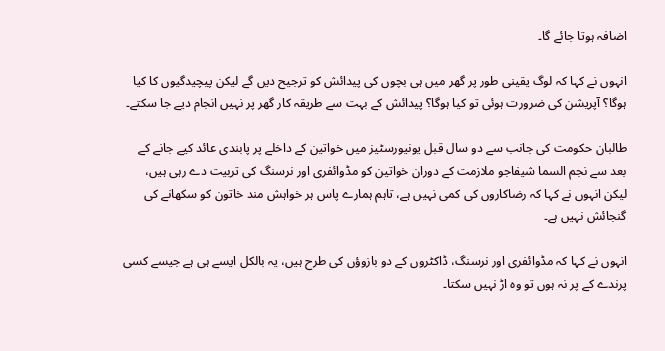اضافہ ہوتا جائے گا۔

انہوں نے کہا کہ لوگ یقینی طور پر گھر میں ہی بچوں کی پیدائش کو ترجیح دیں گے لیکن پیچیدگیوں کا کیا ہوگا؟ آپریشن کی ضرورت ہوئی تو کیا ہوگا؟ پیدائش کے بہت سے طریقہ کار گھر پر نہیں انجام دیے جا سکتے۔

طالبان حکومت کی جانب سے دو سال قبل یونیورسٹیز میں خواتین کے داخلے پر پابندی عائد کیے جانے کے بعد سے نجم السما شیفاجو ملازمت کے دوران خواتین کو مڈوائفری اور نرسنگ کی تربیت دے رہی ہیں، لیکن انہوں نے کہا کہ رضاکاروں کی کمی نہیں ہے، تاہم ہمارے پاس ہر خواہش مند خاتون کو سکھانے کی گنجائش نہیں ہے۔

انہوں نے کہا کہ مڈوائفری اور نرسنگ، ڈاکٹروں کے دو بازوؤں کی طرح ہیں، یہ بالکل ایسے ہی ہے جیسے کسی پرندے کے پر نہ ہوں تو وہ اڑ نہیں سکتا۔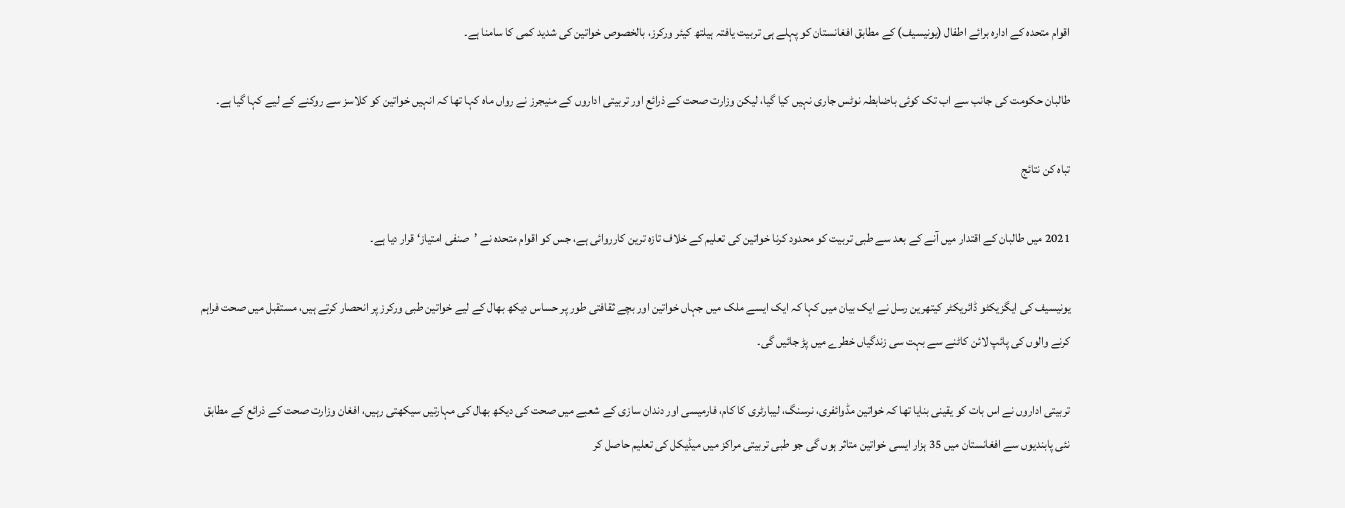اقوام متحدہ کے ادارہ برائے اطفال (یونیسیف) کے مطابق افغانستان کو پہلے ہی تربیت یافتہ ہیلتھ کیئر ورکرز، بالخصوص خواتین کی شدید کمی کا سامنا ہے۔

طالبان حکومت کی جانب سے اب تک کوئی باضابطہ نوٹس جاری نہیں کیا گیا، لیکن وزارت صحت کے ذرائع اور تربیتی اداروں کے منیجرز نے رواں ماہ کہا تھا کہ انہیں خواتین کو کلاسز سے روکنے کے لیے کہا گیا ہے۔

تباہ کن نتائج

2021 میں طالبان کے اقتدار میں آنے کے بعد سے طبی تربیت کو محدود کرنا خواتین کی تعلیم کے خلاف تازہ ترین کارروائی ہے، جس کو اقوام متحدہ نے ’صنفی امتیاز‘ قرار دیا ہے۔

یونیسیف کی ایگزیکٹو ڈائریکٹر کیتھرین رسل نے ایک بیان میں کہا کہ ایک ایسے ملک میں جہاں خواتین اور بچے ثقافتی طور پر حساس دیکھ بھال کے لیے خواتین طبی ورکرز پر انحصار کرتے ہیں، مستقبل میں صحت فراہم کرنے والوں کی پائپ لائن کاٹنے سے بہت سی زندگیاں خطرے میں پڑ جائیں گی۔

تربیتی اداروں نے اس بات کو یقینی بنایا تھا کہ خواتین مڈوائفری، نرسنگ، لیبارٹری کا کام، فارمیسی اور دندان سازی کے شعبے میں صحت کی دیکھ بھال کی مہارتیں سیکھتی رہیں، افغان وزارت صحت کے ذرائع کے مطابق نئی پابندیوں سے افغانستان میں 35 ہزار ایسی خواتین متاثر ہوں گی جو طبی تربیتی مراکز میں میڈیکل کی تعلیم حاصل کر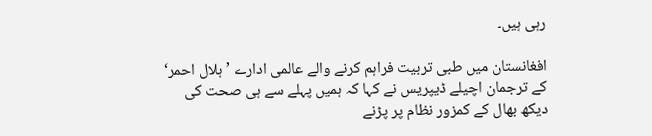رہی ہیں۔

افغانستان میں طبی تربیت فراہم کرنے والے عالمی ادارے ’ہلال احمر‘ کے ترجمان اچیلے ڈیپریس نے کہا کہ ہمیں پہلے سے ہی صحت کی دیکھ بھال کے کمزور نظام پر پڑنے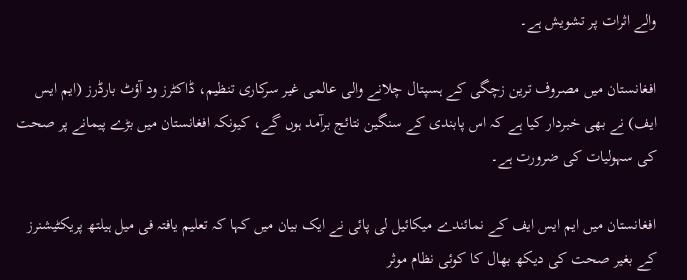والے اثرات پر تشویش ہے۔

افغانستان میں مصروف ترین زچگی کے ہسپتال چلانے والی عالمی غیر سرکاری تنظیم، ڈاکٹرز ود آؤٹ بارڈرز (ایم ایس ایف) نے بھی خبردار کیا ہے کہ اس پابندی کے سنگین نتائج برآمد ہوں گے، کیونکہ افغانستان میں بڑے پیمانے پر صحت کی سہولیات کی ضرورت ہے۔

افغانستان میں ایم ایس ایف کے نمائندے میکائیل لی پائی نے ایک بیان میں کہا کہ تعلیم یافتہ فی میل ہیلتھ پریکٹیشنرز کے بغیر صحت کی دیکھ بھال کا کوئی نظام موثر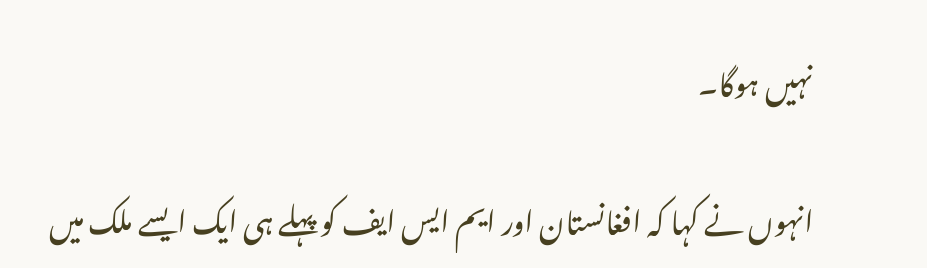نہیں ہوگا۔

انہوں نے کہا کہ افغانستان اور ایم ایس ایف کو پہلے ہی ایک ایسے ملک میں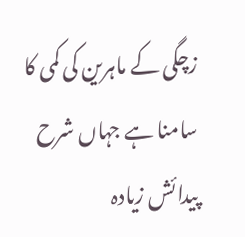زچگی کے ماہرین کی کمی کا سامنا ہے جہاں شرح پیدائش زیادہ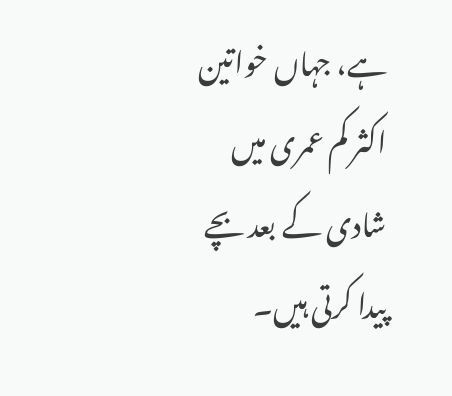ہے، جہاں خواتین اکثر کم عمری میں شادی کے بعد بچے پیدا کرتی ہیں۔